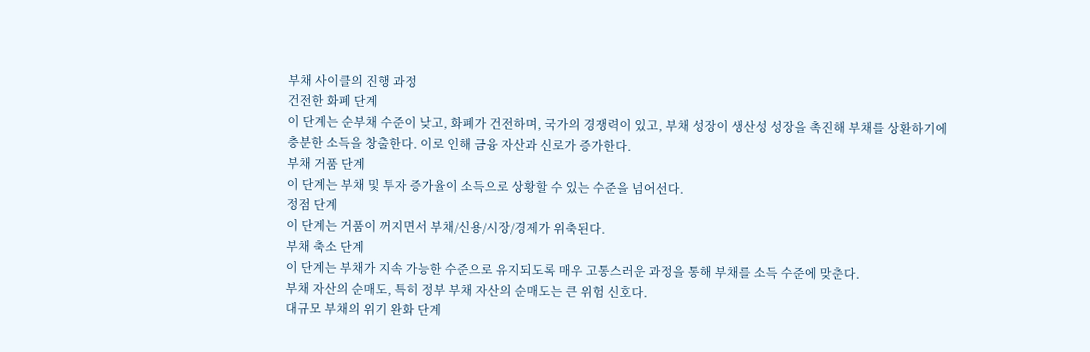부채 사이클의 진행 과정
건전한 화폐 단계
이 단계는 순부채 수준이 낮고, 화폐가 건전하며, 국가의 경쟁력이 있고, 부채 성장이 생산성 성장을 촉진해 부채를 상환하기에 충분한 소득을 창출한다. 이로 인해 금융 자산과 신로가 증가한다.
부채 거품 단계
이 단계는 부채 및 투자 증가율이 소득으로 상황할 수 있는 수준을 넘어선다.
정점 단계
이 단계는 거품이 꺼지면서 부채/신용/시장/경제가 위축된다.
부채 축소 단계
이 단계는 부채가 지속 가능한 수준으로 유지되도록 매우 고통스러운 과정을 통해 부채를 소득 수준에 맞춘다.
부채 자산의 순매도, 특히 정부 부채 자산의 순매도는 큰 위험 신호다.
대규모 부채의 위기 완화 단계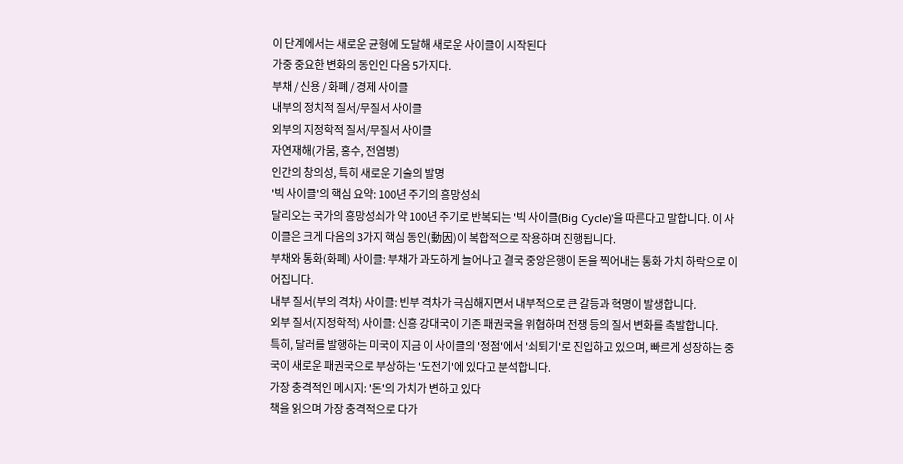이 단계에서는 새로운 균형에 도달해 새로운 사이클이 시작된다
가중 중요한 변화의 동인인 다음 5가지다.
부채 / 신용 / 화폐 / 경제 사이클
내부의 정치적 질서/무질서 사이클
외부의 지정학적 질서/무질서 사이클
자연재해(가뭄, 홍수, 전염병)
인간의 창의성, 특히 새로운 기술의 발명
'빅 사이클'의 핵심 요약: 100년 주기의 흥망성쇠
달리오는 국가의 흥망성쇠가 약 100년 주기로 반복되는 '빅 사이클(Big Cycle)'을 따른다고 말합니다. 이 사이클은 크게 다음의 3가지 핵심 동인(動因)이 복합적으로 작용하며 진행됩니다.
부채와 통화(화폐) 사이클: 부채가 과도하게 늘어나고 결국 중앙은행이 돈을 찍어내는 통화 가치 하락으로 이어집니다.
내부 질서(부의 격차) 사이클: 빈부 격차가 극심해지면서 내부적으로 큰 갈등과 혁명이 발생합니다.
외부 질서(지정학적) 사이클: 신흥 강대국이 기존 패권국을 위협하며 전쟁 등의 질서 변화를 촉발합니다.
특히, 달러를 발행하는 미국이 지금 이 사이클의 '정점'에서 '쇠퇴기'로 진입하고 있으며, 빠르게 성장하는 중국이 새로운 패권국으로 부상하는 '도전기'에 있다고 분석합니다.
가장 충격적인 메시지: '돈'의 가치가 변하고 있다
책을 읽으며 가장 충격적으로 다가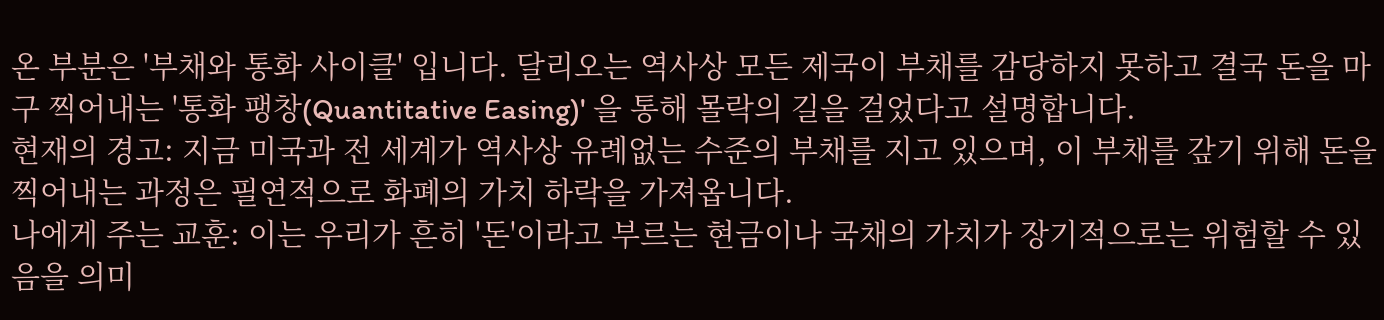온 부분은 '부채와 통화 사이클' 입니다. 달리오는 역사상 모든 제국이 부채를 감당하지 못하고 결국 돈을 마구 찍어내는 '통화 팽창(Quantitative Easing)' 을 통해 몰락의 길을 걸었다고 설명합니다.
현재의 경고: 지금 미국과 전 세계가 역사상 유례없는 수준의 부채를 지고 있으며, 이 부채를 갚기 위해 돈을 찍어내는 과정은 필연적으로 화폐의 가치 하락을 가져옵니다.
나에게 주는 교훈: 이는 우리가 흔히 '돈'이라고 부르는 현금이나 국채의 가치가 장기적으로는 위험할 수 있음을 의미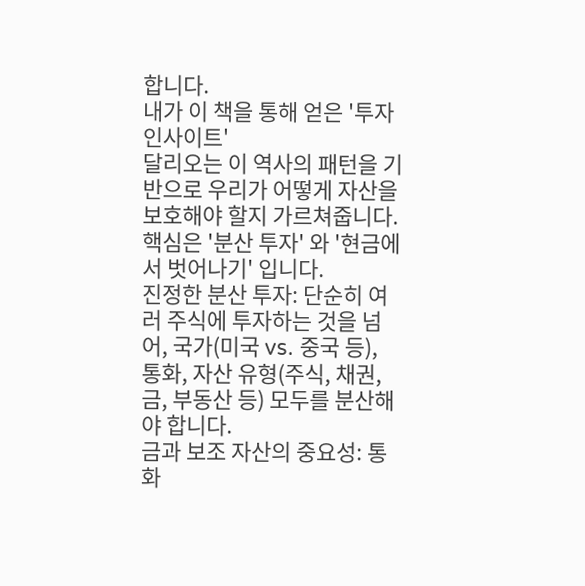합니다.
내가 이 책을 통해 얻은 '투자 인사이트'
달리오는 이 역사의 패턴을 기반으로 우리가 어떻게 자산을 보호해야 할지 가르쳐줍니다. 핵심은 '분산 투자' 와 '현금에서 벗어나기' 입니다.
진정한 분산 투자: 단순히 여러 주식에 투자하는 것을 넘어, 국가(미국 vs. 중국 등), 통화, 자산 유형(주식, 채권, 금, 부동산 등) 모두를 분산해야 합니다.
금과 보조 자산의 중요성: 통화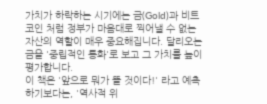가치가 하락하는 시기에는 금(Gold)과 비트코인 처럼 정부가 마음대로 찍어낼 수 없는 자산의 역할이 매우 중요해집니다. 달리오는 금을 '중립적인 통화'로 보고 그 가치를 높이 평가합니다.
이 책은 '앞으로 뭐가 뜰 것이다!' 라고 예측하기보다는, '역사적 위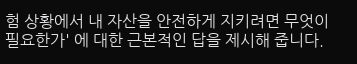험 상황에서 내 자산을 안전하게 지키려면 무엇이 필요한가' 에 대한 근본적인 답을 제시해 줍니다.